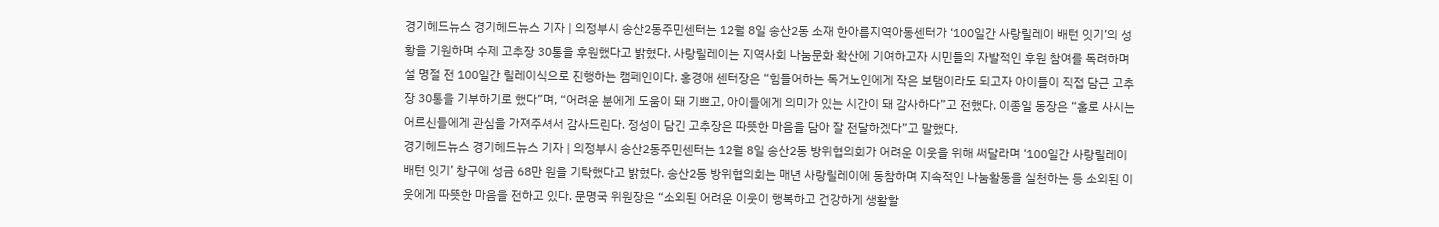경기헤드뉴스 경기헤드뉴스 기자 | 의정부시 송산2동주민센터는 12월 8일 송산2동 소재 한아름지역아동센터가 ‘100일간 사랑릴레이 배턴 잇기’의 성황을 기원하며 수제 고추장 30통을 후원했다고 밝혔다. 사랑릴레이는 지역사회 나눔문화 확산에 기여하고자 시민들의 자발적인 후원 참여를 독려하며 설 명절 전 100일간 릴레이식으로 진행하는 캠페인이다. 홍경애 센터장은 “힘들어하는 독거노인에게 작은 보탬이라도 되고자 아이들이 직접 담근 고추장 30통을 기부하기로 했다”며, “어려운 분에게 도움이 돼 기쁘고, 아이들에게 의미가 있는 시간이 돼 감사하다”고 전했다. 이종일 동장은 “홀로 사시는 어르신들에게 관심을 가져주셔서 감사드린다. 정성이 담긴 고추장은 따뜻한 마음을 담아 잘 전달하겠다”고 말했다.
경기헤드뉴스 경기헤드뉴스 기자 | 의정부시 송산2동주민센터는 12월 8일 송산2동 방위협의회가 어려운 이웃을 위해 써달라며 ‘100일간 사랑릴레이 배턴 잇기’ 창구에 성금 68만 원을 기탁했다고 밝혔다. 송산2동 방위협의회는 매년 사랑릴레이에 동참하며 지속적인 나눔활동을 실천하는 등 소외된 이웃에게 따뜻한 마음을 전하고 있다. 문명국 위원장은 “소외된 어려운 이웃이 행복하고 건강하게 생활할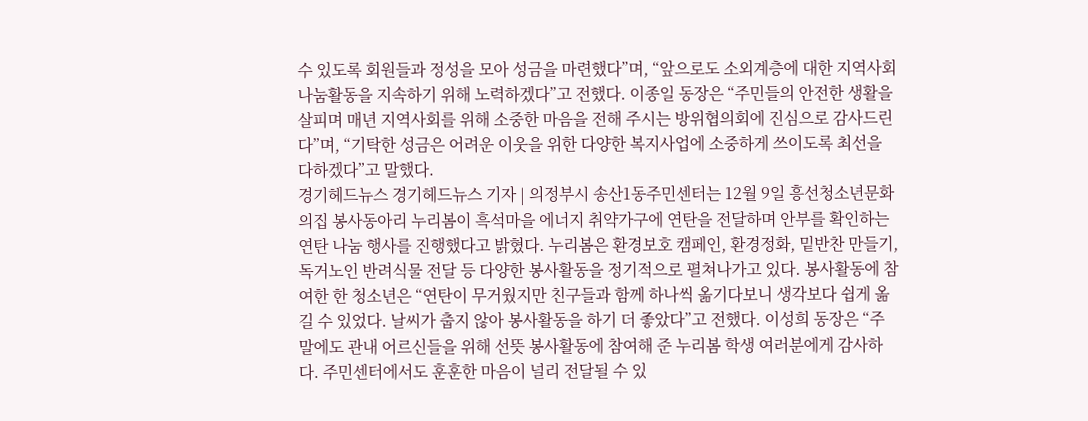수 있도록 회원들과 정성을 모아 성금을 마련했다”며, “앞으로도 소외계층에 대한 지역사회 나눔활동을 지속하기 위해 노력하겠다”고 전했다. 이종일 동장은 “주민들의 안전한 생활을 살피며 매년 지역사회를 위해 소중한 마음을 전해 주시는 방위협의회에 진심으로 감사드린다”며, “기탁한 성금은 어려운 이웃을 위한 다양한 복지사업에 소중하게 쓰이도록 최선을 다하겠다”고 말했다.
경기헤드뉴스 경기헤드뉴스 기자 | 의정부시 송산1동주민센터는 12월 9일 흥선청소년문화의집 봉사동아리 누리봄이 흑석마을 에너지 취약가구에 연탄을 전달하며 안부를 확인하는 연탄 나눔 행사를 진행했다고 밝혔다. 누리봄은 환경보호 캠페인, 환경정화, 밑반찬 만들기, 독거노인 반려식물 전달 등 다양한 봉사활동을 정기적으로 펼쳐나가고 있다. 봉사활동에 참여한 한 청소년은 “연탄이 무거웠지만 친구들과 함께 하나씩 옮기다보니 생각보다 쉽게 옮길 수 있었다. 날씨가 춥지 않아 봉사활동을 하기 더 좋았다”고 전했다. 이성희 동장은 “주말에도 관내 어르신들을 위해 선뜻 봉사활동에 참여해 준 누리봄 학생 여러분에게 감사하다. 주민센터에서도 훈훈한 마음이 널리 전달될 수 있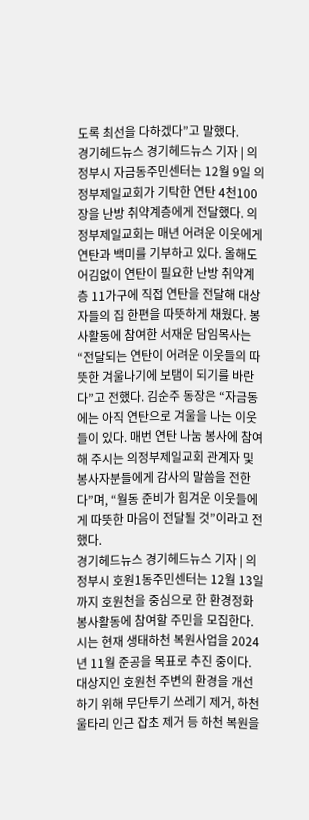도록 최선을 다하겠다”고 말했다.
경기헤드뉴스 경기헤드뉴스 기자 | 의정부시 자금동주민센터는 12월 9일 의정부제일교회가 기탁한 연탄 4천100장을 난방 취약계층에게 전달했다. 의정부제일교회는 매년 어려운 이웃에게 연탄과 백미를 기부하고 있다. 올해도 어김없이 연탄이 필요한 난방 취약계층 11가구에 직접 연탄을 전달해 대상자들의 집 한편을 따뜻하게 채웠다. 봉사활동에 참여한 서재운 담임목사는 “전달되는 연탄이 어려운 이웃들의 따뜻한 겨울나기에 보탬이 되기를 바란다”고 전했다. 김순주 동장은 “자금동에는 아직 연탄으로 겨울을 나는 이웃들이 있다. 매번 연탄 나눔 봉사에 참여해 주시는 의정부제일교회 관계자 및 봉사자분들에게 감사의 말씀을 전한다”며, “월동 준비가 힘겨운 이웃들에게 따뜻한 마음이 전달될 것”이라고 전했다.
경기헤드뉴스 경기헤드뉴스 기자 | 의정부시 호원1동주민센터는 12월 13일까지 호원천을 중심으로 한 환경정화 봉사활동에 참여할 주민을 모집한다. 시는 현재 생태하천 복원사업을 2024년 11월 준공을 목표로 추진 중이다. 대상지인 호원천 주변의 환경을 개선하기 위해 무단투기 쓰레기 제거, 하천 울타리 인근 잡초 제거 등 하천 복원을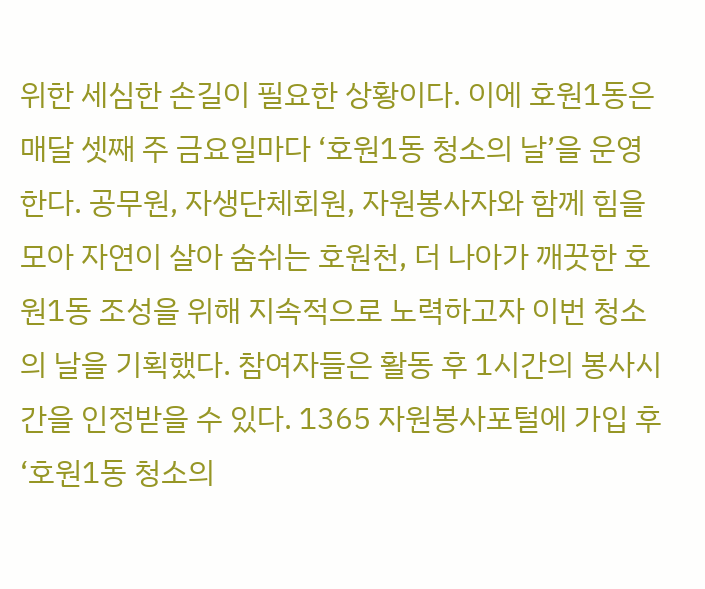위한 세심한 손길이 필요한 상황이다. 이에 호원1동은 매달 셋째 주 금요일마다 ‘호원1동 청소의 날’을 운영한다. 공무원, 자생단체회원, 자원봉사자와 함께 힘을 모아 자연이 살아 숨쉬는 호원천, 더 나아가 깨끗한 호원1동 조성을 위해 지속적으로 노력하고자 이번 청소의 날을 기획했다. 참여자들은 활동 후 1시간의 봉사시간을 인정받을 수 있다. 1365 자원봉사포털에 가입 후 ‘호원1동 청소의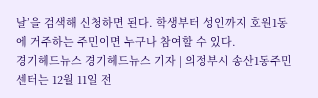날’을 검색해 신청하면 된다. 학생부터 성인까지 호원1동에 거주하는 주민이면 누구나 참여할 수 있다.
경기헤드뉴스 경기헤드뉴스 기자 | 의정부시 송산1동주민센터는 12월 11일 전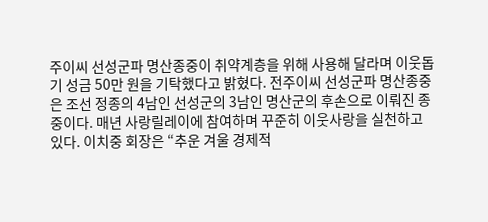주이씨 선성군파 명산종중이 취약계층을 위해 사용해 달라며 이웃돕기 성금 50만 원을 기탁했다고 밝혔다. 전주이씨 선성군파 명산종중은 조선 정종의 4남인 선성군의 3남인 명산군의 후손으로 이뤄진 종중이다. 매년 사랑릴레이에 참여하며 꾸준히 이웃사랑을 실천하고 있다. 이치중 회장은 “추운 겨울 경제적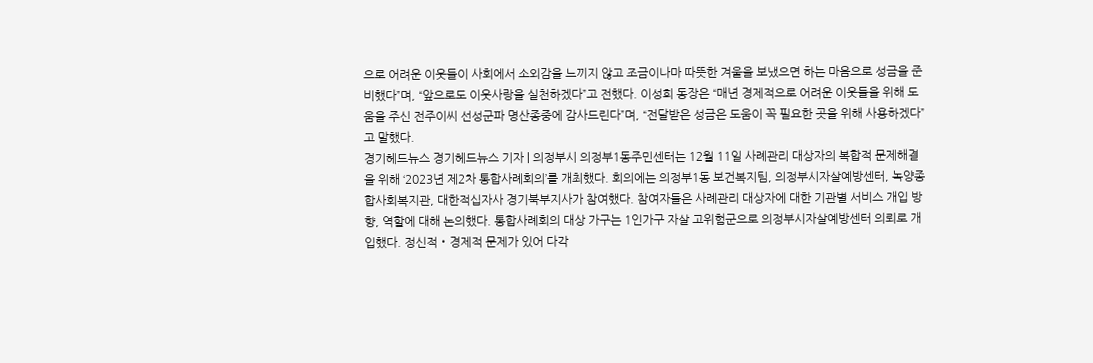으로 어려운 이웃들이 사회에서 소외감을 느끼지 않고 조금이나마 따뜻한 겨울을 보냈으면 하는 마음으로 성금을 준비했다”며, “앞으로도 이웃사랑을 실천하겠다”고 전했다. 이성희 동장은 “매년 경제적으로 어려운 이웃들을 위해 도움을 주신 전주이씨 선성군파 명산종중에 감사드린다”며, “전달받은 성금은 도움이 꼭 필요한 곳을 위해 사용하겠다”고 말했다.
경기헤드뉴스 경기헤드뉴스 기자 | 의정부시 의정부1동주민센터는 12월 11일 사례관리 대상자의 복합적 문제해결을 위해 ‘2023년 제2차 통합사례회의’를 개최했다. 회의에는 의정부1동 보건복지팀, 의정부시자살예방센터, 녹양종합사회복지관, 대한적십자사 경기북부지사가 참여했다. 참여자들은 사례관리 대상자에 대한 기관별 서비스 개입 방향, 역할에 대해 논의했다. 통합사례회의 대상 가구는 1인가구 자살 고위험군으로 의정부시자살예방센터 의뢰로 개입했다. 정신적‧경제적 문제가 있어 다각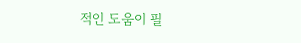적인 도움이 필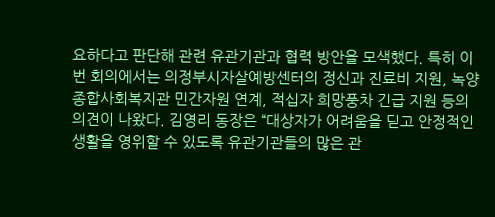요하다고 판단해 관련 유관기관과 협력 방안을 모색했다. 특히 이번 회의에서는 의정부시자살예방센터의 정신과 진료비 지원, 녹양종합사회복지관 민간자원 연계, 적십자 희망풍차 긴급 지원 등의 의견이 나왔다. 김영리 동장은 “대상자가 어려움을 딛고 안정적인 생활을 영위할 수 있도록 유관기관들의 많은 관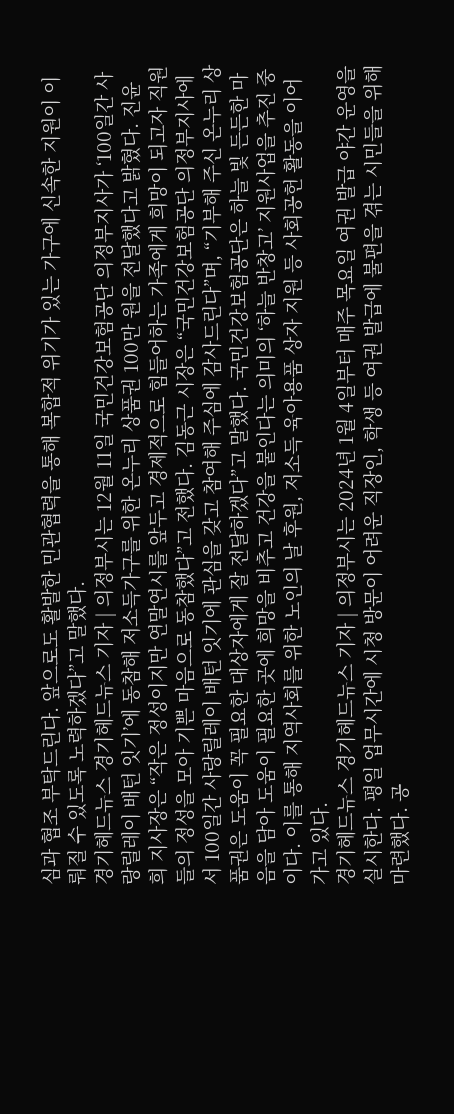심과 협조 부탁드린다. 앞으로도 활발한 민관협력을 통해 복합적 위기가 있는 가구에 신속한 지원이 이뤄질 수 있도록 노력하겠다”고 말했다.
경기헤드뉴스 경기헤드뉴스 기자 | 의정부시는 12월 11일 국민건강보험공단 의정부지사가 ‘100일간 사랑릴레이 배턴 잇기’에 동참해 저소득가구를 위한 온누리 상품권 100만 원을 전달했다고 밝혔다. 진윤희 지사장은 “작은 정성이지만 연말연시를 앞두고 경제적으로 힘들어하는 가족에게 희망이 되고자 직원들의 정성을 모아 기쁜 마음으로 동참했다”고 전했다. 김동근 시장은 “국민건강보험공단 의정부지사에서 100일간 사랑릴레이 배턴 잇기에 관심을 갖고 참여해 주심에 감사드린다”며, “기부해 주신 온누리 상품권은 도움이 꼭 필요한 대상자에게 잘 전달하겠다”고 말했다. 국민건강보험공단은 하늘 빛 든든한 마음을 담아 도움이 필요한 곳에 희망을 비추고 건강을 붙인다는 의미의 ‘하늘 반창고’ 지원사업을 추진 중이다. 이를 통해 지역사회를 위한 노인의 날 후원, 저소득 육아용품 상자 지원 등 사회공헌 활동을 이어가고 있다.
경기헤드뉴스 경기헤드뉴스 기자 | 의정부시는 2024년 1월 4일부터 매주 목요일 여권 발급 야간 운영을 실시한다. 평일 업무시간에 시청 방문이 어려운 직장인, 학생 등 여권 발급에 불편을 겪는 시민들을 위해 마련했다. 공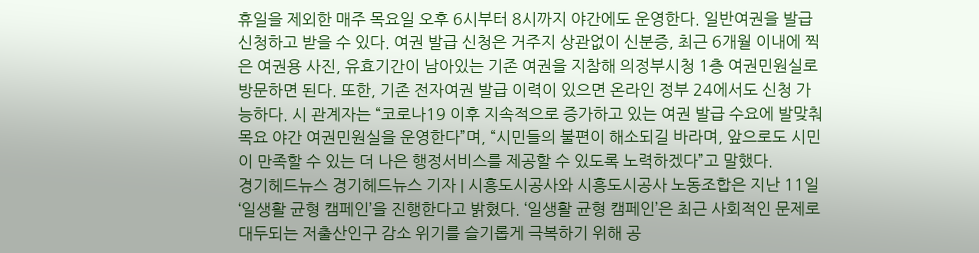휴일을 제외한 매주 목요일 오후 6시부터 8시까지 야간에도 운영한다. 일반여권을 발급 신청하고 받을 수 있다. 여권 발급 신청은 거주지 상관없이 신분증, 최근 6개월 이내에 찍은 여권용 사진, 유효기간이 남아있는 기존 여권을 지참해 의정부시청 1층 여권민원실로 방문하면 된다. 또한, 기존 전자여권 발급 이력이 있으면 온라인 정부 24에서도 신청 가능하다. 시 관계자는 “코로나19 이후 지속적으로 증가하고 있는 여권 발급 수요에 발맞춰 목요 야간 여권민원실을 운영한다”며, “시민들의 불편이 해소되길 바라며, 앞으로도 시민이 만족할 수 있는 더 나은 행정서비스를 제공할 수 있도록 노력하겠다”고 말했다.
경기헤드뉴스 경기헤드뉴스 기자 | 시흥도시공사와 시흥도시공사 노동조합은 지난 11일‘일생활 균형 캠페인’을 진행한다고 밝혔다. ‘일생활 균형 캠페인’은 최근 사회적인 문제로 대두되는 저출산인구 감소 위기를 슬기롭게 극복하기 위해 공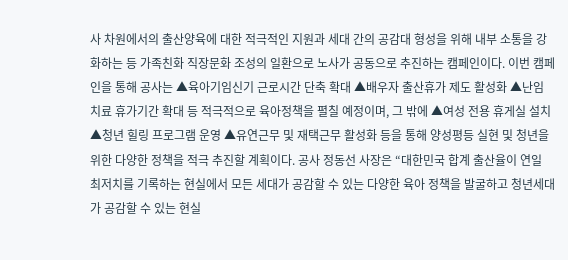사 차원에서의 출산양육에 대한 적극적인 지원과 세대 간의 공감대 형성을 위해 내부 소통을 강화하는 등 가족친화 직장문화 조성의 일환으로 노사가 공동으로 추진하는 캠페인이다. 이번 캠페인을 통해 공사는 ▲육아기임신기 근로시간 단축 확대 ▲배우자 출산휴가 제도 활성화 ▲난임 치료 휴가기간 확대 등 적극적으로 육아정책을 펼칠 예정이며, 그 밖에 ▲여성 전용 휴게실 설치 ▲청년 힐링 프로그램 운영 ▲유연근무 및 재택근무 활성화 등을 통해 양성평등 실현 및 청년을 위한 다양한 정책을 적극 추진할 계획이다. 공사 정동선 사장은 “대한민국 합계 출산율이 연일 최저치를 기록하는 현실에서 모든 세대가 공감할 수 있는 다양한 육아 정책을 발굴하고 청년세대가 공감할 수 있는 현실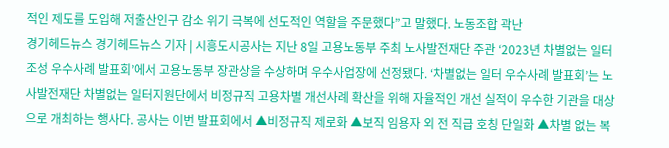적인 제도를 도입해 저출산인구 감소 위기 극복에 선도적인 역할을 주문했다”고 말했다. 노동조합 곽난
경기헤드뉴스 경기헤드뉴스 기자 | 시흥도시공사는 지난 8일 고용노동부 주최 노사발전재단 주관 ‘2023년 차별없는 일터 조성 우수사례 발표회’에서 고용노동부 장관상을 수상하며 우수사업장에 선정됐다. ‘차별없는 일터 우수사례 발표회’는 노사발전재단 차별없는 일터지원단에서 비정규직 고용차별 개선사례 확산을 위해 자율적인 개선 실적이 우수한 기관을 대상으로 개최하는 행사다. 공사는 이번 발표회에서 ▲비정규직 제로화 ▲보직 임용자 외 전 직급 호칭 단일화 ▲차별 없는 복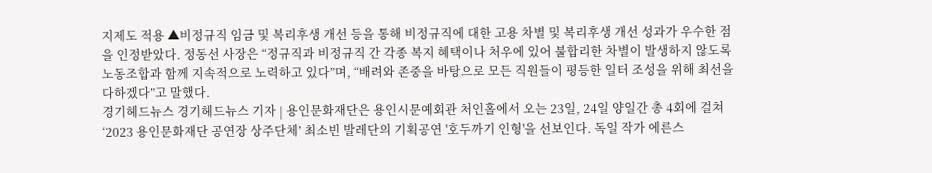지제도 적용 ▲비정규직 임금 및 복리후생 개선 등을 통해 비정규직에 대한 고용 차별 및 복리후생 개선 성과가 우수한 점을 인정받았다. 정동선 사장은 “정규직과 비정규직 간 각종 복지 혜택이나 처우에 있어 불합리한 차별이 발생하지 않도록 노동조합과 함께 지속적으로 노력하고 있다”며, “배려와 존중을 바탕으로 모든 직원들이 평등한 일터 조성을 위해 최선을 다하겠다”고 말했다.
경기헤드뉴스 경기헤드뉴스 기자 | 용인문화재단은 용인시문예회관 처인홀에서 오는 23일, 24일 양일간 총 4회에 걸쳐 ‘2023 용인문화재단 공연장 상주단체’ 최소빈 발레단의 기획공연 '호두까기 인형'을 선보인다. 독일 작가 에른스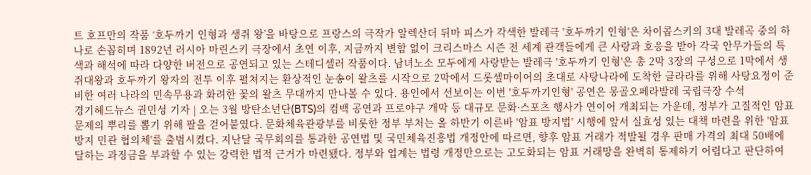트 호프만의 작품 ‘호두까기 인형과 생쥐 왕’을 바탕으로 프랑스의 극작가 알렉산더 뒤마 피스가 각색한 발레극 '호두까기 인형'은 차이콥스키의 3대 발레곡 중의 하나로 손꼽히며 1892년 러시아 마린스키 극장에서 초연 이후, 지금까지 변함 없이 크리스마스 시즌 전 세계 관객들에게 큰 사랑과 호응을 받아 각국 안무가들의 특색과 해석에 따라 다양한 버전으로 공연되고 있는 스테디셀러 작품이다. 남녀노소 모두에게 사랑받는 발레극 '호두까기 인형'은 총 2막 3장의 구성으로 1막에서 생쥐대왕과 호두까기 왕자의 전투 이후 펼쳐지는 환상적인 눈송이 왈츠를 시작으로 2막에서 드롯셀마이어의 초대로 사탕나라에 도착한 클라라를 위해 사탕요정이 준비한 여러 나라의 민속무용과 화려한 꽃의 왈츠 무대까지 만나볼 수 있다. 용인에서 선보이는 이번 '호두까기인형' 공연은 몽골오페라발레 국립극장 수석
경기헤드뉴스 권민성 기자 | 오는 3월 방탄소년단(BTS)의 컴백 공연과 프로야구 개막 등 대규모 문화·스포츠 행사가 연이어 개최되는 가운데, 정부가 고질적인 암표 문제의 뿌리를 뽑기 위해 팔을 걷어붙였다. 문화체육관광부를 비롯한 정부 부처는 올 하반기 이른바 '암표 방지법' 시행에 앞서 실효성 있는 대책 마련을 위한 '암표 방지 민관 협의체'를 출범시켰다. 지난달 국무회의를 통과한 공연법 및 국민체육진흥법 개정안에 따르면, 향후 암표 거래가 적발될 경우 판매 가격의 최대 50배에 달하는 과징금을 부과할 수 있는 강력한 법적 근거가 마련됐다. 정부와 업계는 법령 개정만으로는 고도화되는 암표 거래망을 완벽히 통제하기 어렵다고 판단하여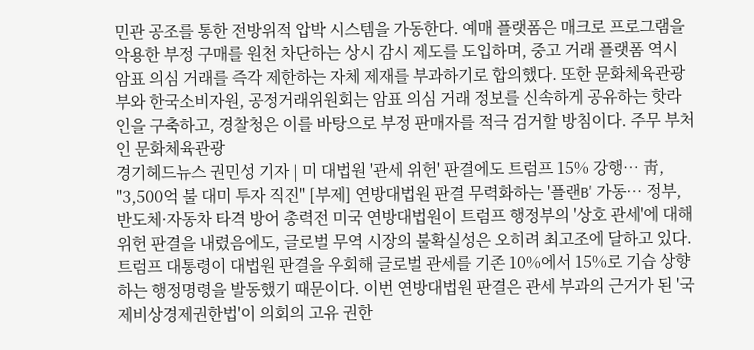민관 공조를 통한 전방위적 압박 시스템을 가동한다. 예매 플랫폼은 매크로 프로그램을 악용한 부정 구매를 원천 차단하는 상시 감시 제도를 도입하며, 중고 거래 플랫폼 역시 암표 의심 거래를 즉각 제한하는 자체 제재를 부과하기로 합의했다. 또한 문화체육관광부와 한국소비자원, 공정거래위원회는 암표 의심 거래 정보를 신속하게 공유하는 핫라인을 구축하고, 경찰청은 이를 바탕으로 부정 판매자를 적극 검거할 방침이다. 주무 부처인 문화체육관광
경기헤드뉴스 권민성 기자 | 미 대법원 '관세 위헌' 판결에도 트럼프 15% 강행… 靑, "3,500억 불 대미 투자 직진" [부제] 연방대법원 판결 무력화하는 '플랜B' 가동… 정부, 반도체·자동차 타격 방어 총력전 미국 연방대법원이 트럼프 행정부의 '상호 관세'에 대해 위헌 판결을 내렸음에도, 글로벌 무역 시장의 불확실성은 오히려 최고조에 달하고 있다. 트럼프 대통령이 대법원 판결을 우회해 글로벌 관세를 기존 10%에서 15%로 기습 상향하는 행정명령을 발동했기 때문이다. 이번 연방대법원 판결은 관세 부과의 근거가 된 '국제비상경제권한법'이 의회의 고유 권한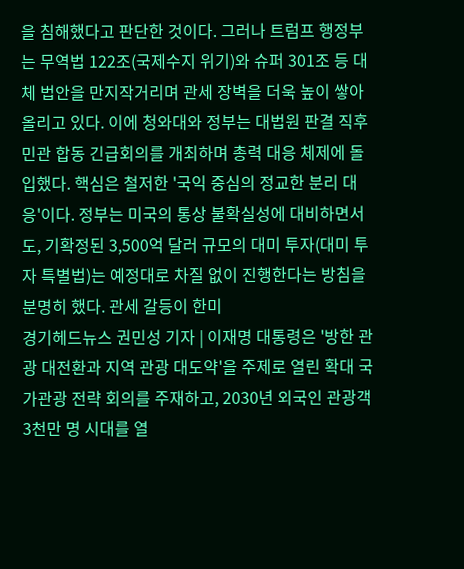을 침해했다고 판단한 것이다. 그러나 트럼프 행정부는 무역법 122조(국제수지 위기)와 슈퍼 301조 등 대체 법안을 만지작거리며 관세 장벽을 더욱 높이 쌓아 올리고 있다. 이에 청와대와 정부는 대법원 판결 직후 민관 합동 긴급회의를 개최하며 총력 대응 체제에 돌입했다. 핵심은 철저한 '국익 중심의 정교한 분리 대응'이다. 정부는 미국의 통상 불확실성에 대비하면서도, 기확정된 3,500억 달러 규모의 대미 투자(대미 투자 특별법)는 예정대로 차질 없이 진행한다는 방침을 분명히 했다. 관세 갈등이 한미
경기헤드뉴스 권민성 기자 | 이재명 대통령은 '방한 관광 대전환과 지역 관광 대도약'을 주제로 열린 확대 국가관광 전략 회의를 주재하고, 2030년 외국인 관광객 3천만 명 시대를 열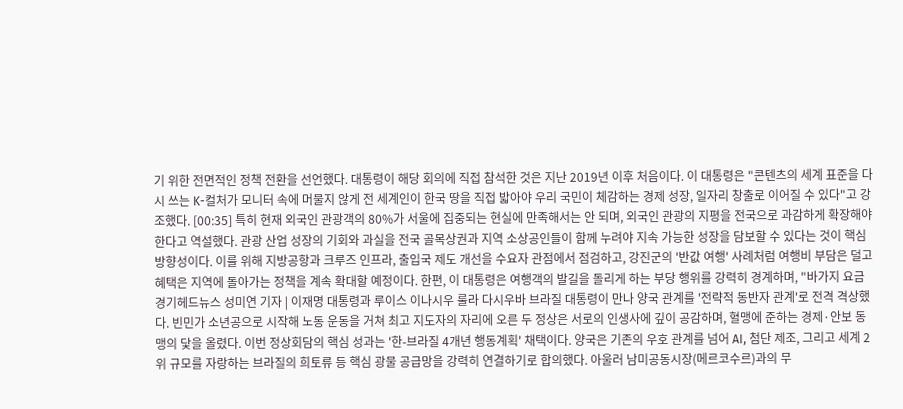기 위한 전면적인 정책 전환을 선언했다. 대통령이 해당 회의에 직접 참석한 것은 지난 2019년 이후 처음이다. 이 대통령은 "콘텐츠의 세계 표준을 다시 쓰는 K-컬처가 모니터 속에 머물지 않게 전 세계인이 한국 땅을 직접 밟아야 우리 국민이 체감하는 경제 성장, 일자리 창출로 이어질 수 있다"고 강조했다. [00:35] 특히 현재 외국인 관광객의 80%가 서울에 집중되는 현실에 만족해서는 안 되며, 외국인 관광의 지평을 전국으로 과감하게 확장해야 한다고 역설했다. 관광 산업 성장의 기회와 과실을 전국 골목상권과 지역 소상공인들이 함께 누려야 지속 가능한 성장을 담보할 수 있다는 것이 핵심 방향성이다. 이를 위해 지방공항과 크루즈 인프라, 출입국 제도 개선을 수요자 관점에서 점검하고, 강진군의 '반값 여행' 사례처럼 여행비 부담은 덜고 혜택은 지역에 돌아가는 정책을 계속 확대할 예정이다. 한편, 이 대통령은 여행객의 발길을 돌리게 하는 부당 행위를 강력히 경계하며, "바가지 요금
경기헤드뉴스 성미연 기자 | 이재명 대통령과 루이스 이나시우 룰라 다시우바 브라질 대통령이 만나 양국 관계를 '전략적 동반자 관계'로 전격 격상했다. 빈민가 소년공으로 시작해 노동 운동을 거쳐 최고 지도자의 자리에 오른 두 정상은 서로의 인생사에 깊이 공감하며, 혈맹에 준하는 경제·안보 동맹의 닻을 올렸다. 이번 정상회담의 핵심 성과는 '한-브라질 4개년 행동계획' 채택이다. 양국은 기존의 우호 관계를 넘어 AI, 첨단 제조, 그리고 세계 2위 규모를 자랑하는 브라질의 희토류 등 핵심 광물 공급망을 강력히 연결하기로 합의했다. 아울러 남미공동시장(메르코수르)과의 무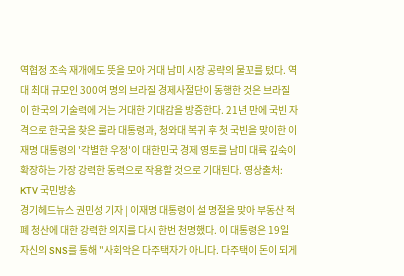역협정 조속 재개에도 뜻을 모아 거대 남미 시장 공략의 물꼬를 텄다. 역대 최대 규모인 300여 명의 브라질 경제사절단이 동행한 것은 브라질이 한국의 기술력에 거는 거대한 기대감을 방증한다. 21년 만에 국빈 자격으로 한국을 찾은 룰라 대통령과, 청와대 복귀 후 첫 국빈을 맞이한 이재명 대통령의 '각별한 우정'이 대한민국 경제 영토를 남미 대륙 깊숙이 확장하는 가장 강력한 동력으로 작용할 것으로 기대된다. 영상출처: KTV 국민방송
경기헤드뉴스 권민성 기자 | 이재명 대통령이 설 명절을 맞아 부동산 적폐 청산에 대한 강력한 의지를 다시 한번 천명했다. 이 대통령은 19일 자신의 SNS를 통해 "사회악은 다주택자가 아니다. 다주택이 돈이 되게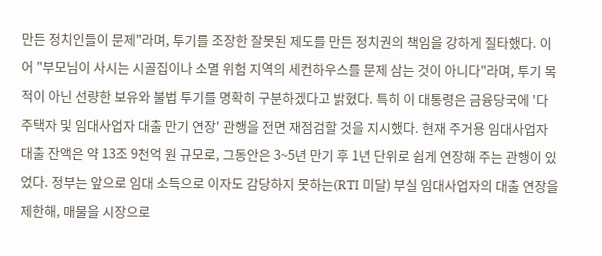만든 정치인들이 문제"라며, 투기를 조장한 잘못된 제도를 만든 정치권의 책임을 강하게 질타했다. 이어 "부모님이 사시는 시골집이나 소멸 위험 지역의 세컨하우스를 문제 삼는 것이 아니다"라며, 투기 목적이 아닌 선량한 보유와 불법 투기를 명확히 구분하겠다고 밝혔다. 특히 이 대통령은 금융당국에 '다주택자 및 임대사업자 대출 만기 연장' 관행을 전면 재점검할 것을 지시했다. 현재 주거용 임대사업자 대출 잔액은 약 13조 9천억 원 규모로, 그동안은 3~5년 만기 후 1년 단위로 쉽게 연장해 주는 관행이 있었다. 정부는 앞으로 임대 소득으로 이자도 감당하지 못하는(RTI 미달) 부실 임대사업자의 대출 연장을 제한해, 매물을 시장으로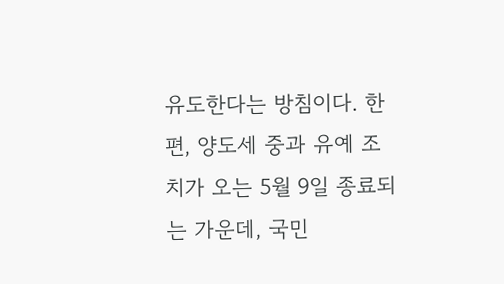유도한다는 방침이다. 한편, 양도세 중과 유예 조치가 오는 5월 9일 종료되는 가운데, 국민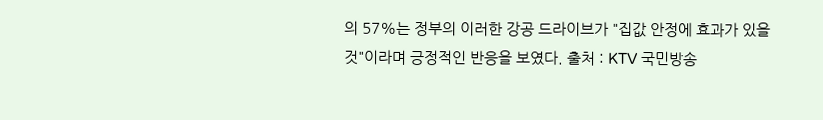의 57%는 정부의 이러한 강공 드라이브가 "집값 안정에 효과가 있을 것"이라며 긍정적인 반응을 보였다. 출처 : KTV 국민방송